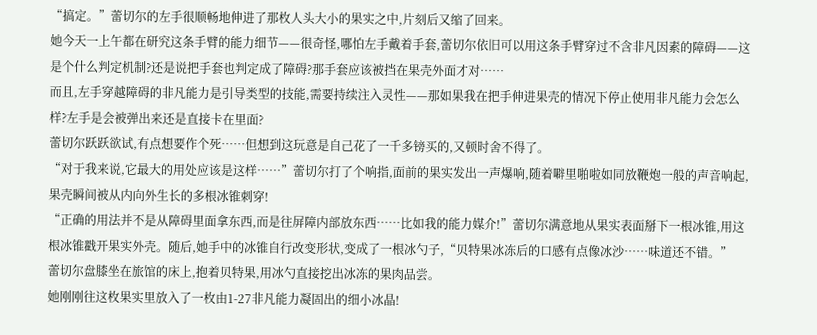“搞定。”蕾切尔的左手很顺畅地伸进了那枚人头大小的果实之中,片刻后又缩了回来。
她今天一上午都在研究这条手臂的能力细节——很奇怪,哪怕左手戴着手套,蕾切尔依旧可以用这条手臂穿过不含非凡因素的障碍——这是个什么判定机制?还是说把手套也判定成了障碍?那手套应该被挡在果壳外面才对……
而且,左手穿越障碍的非凡能力是引导类型的技能,需要持续注入灵性——那如果我在把手伸进果壳的情况下停止使用非凡能力会怎么样?左手是会被弹出来还是直接卡在里面?
蕾切尔跃跃欲试,有点想要作个死……但想到这玩意是自己花了一千多镑买的,又顿时舍不得了。
“对于我来说,它最大的用处应该是这样……”蕾切尔打了个响指,面前的果实发出一声爆响,随着噼里啪啦如同放鞭炮一般的声音响起,果壳瞬间被从内向外生长的多根冰锥刺穿!
“正确的用法并不是从障碍里面拿东西,而是往屏障内部放东西……比如我的能力媒介!”蕾切尔满意地从果实表面掰下一根冰锥,用这根冰锥戳开果实外壳。随后,她手中的冰锥自行改变形状,变成了一根冰勺子,“贝特果冰冻后的口感有点像冰沙……味道还不错。”
蕾切尔盘膝坐在旅馆的床上,抱着贝特果,用冰勺直接挖出冰冻的果肉品尝。
她刚刚往这枚果实里放入了一枚由1-27非凡能力凝固出的细小冰晶!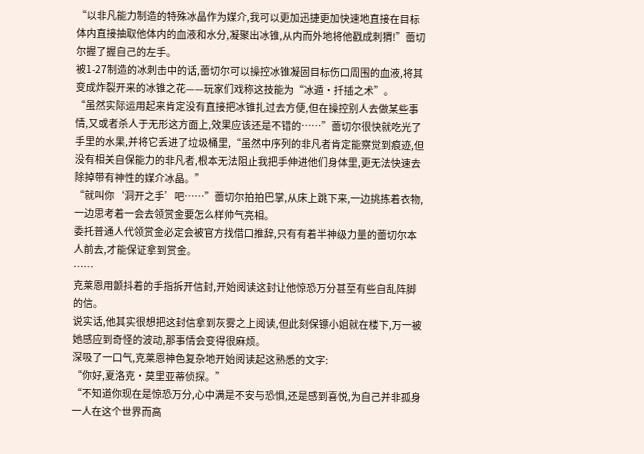“以非凡能力制造的特殊冰晶作为媒介,我可以更加迅捷更加快速地直接在目标体内直接抽取他体内的血液和水分,凝聚出冰锥,从内而外地将他戳成刺猬!”蕾切尔握了握自己的左手。
被1-27制造的冰刺击中的话,蕾切尔可以操控冰锥凝固目标伤口周围的血液,将其变成炸裂开来的冰锥之花——玩家们戏称这技能为“冰遁·扦插之术”。
“虽然实际运用起来肯定没有直接把冰锥扎过去方便,但在操控别人去做某些事情,又或者杀人于无形这方面上,效果应该还是不错的……”蕾切尔很快就吃光了手里的水果,并将它丢进了垃圾桶里,“虽然中序列的非凡者肯定能察觉到痕迹,但没有相关自保能力的非凡者,根本无法阻止我把手伸进他们身体里,更无法快速去除掉带有神性的媒介冰晶。”
“就叫你‘洞开之手’吧……”蕾切尔拍拍巴掌,从床上跳下来,一边挑拣着衣物,一边思考着一会去领赏金要怎么样帅气亮相。
委托普通人代领赏金必定会被官方找借口推辞,只有有着半神级力量的蕾切尔本人前去,才能保证拿到赏金。
……
克莱恩用颤抖着的手指拆开信封,开始阅读这封让他惊恐万分甚至有些自乱阵脚的信。
说实话,他其实很想把这封信拿到灰雾之上阅读,但此刻保镖小姐就在楼下,万一被她感应到奇怪的波动,那事情会变得很麻烦。
深吸了一口气,克莱恩神色复杂地开始阅读起这熟悉的文字:
“你好,夏洛克·莫里亚蒂侦探。”
“不知道你现在是惊恐万分,心中满是不安与恐惧,还是感到喜悦,为自己并非孤身一人在这个世界而高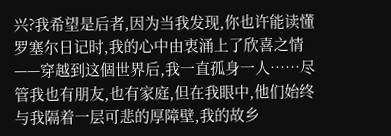兴?我希望是后者,因为当我发现,你也许能读懂罗塞尔日记时,我的心中由衷涌上了欣喜之情——穿越到这個世界后,我一直孤身一人……尽管我也有朋友,也有家庭,但在我眼中,他们始终与我隔着一层可悲的厚障壁,我的故乡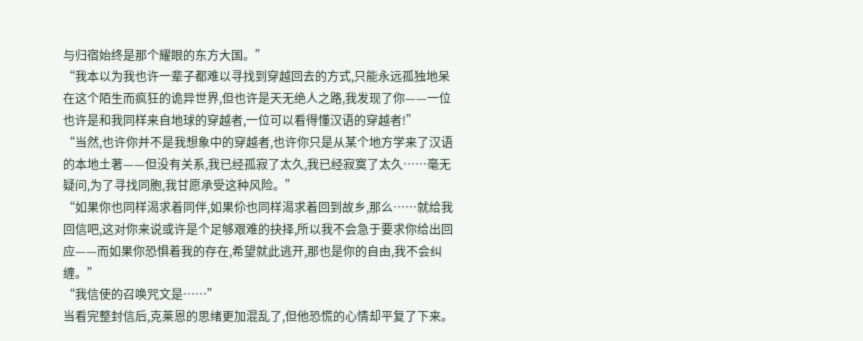与归宿始终是那个耀眼的东方大国。”
“我本以为我也许一辈子都难以寻找到穿越回去的方式,只能永远孤独地呆在这个陌生而疯狂的诡异世界,但也许是天无绝人之路,我发现了你——一位也许是和我同样来自地球的穿越者,一位可以看得懂汉语的穿越者!”
“当然,也许你并不是我想象中的穿越者,也许你只是从某个地方学来了汉语的本地土著——但没有关系,我已经孤寂了太久,我已经寂寞了太久……毫无疑问,为了寻找同胞,我甘愿承受这种风险。”
“如果你也同样渴求着同伴,如果伱也同样渴求着回到故乡,那么……就给我回信吧,这对你来说或许是个足够艰难的抉择,所以我不会急于要求你给出回应——而如果你恐惧着我的存在,希望就此逃开,那也是你的自由,我不会纠缠。”
“我信使的召唤咒文是……”
当看完整封信后,克莱恩的思绪更加混乱了,但他恐慌的心情却平复了下来。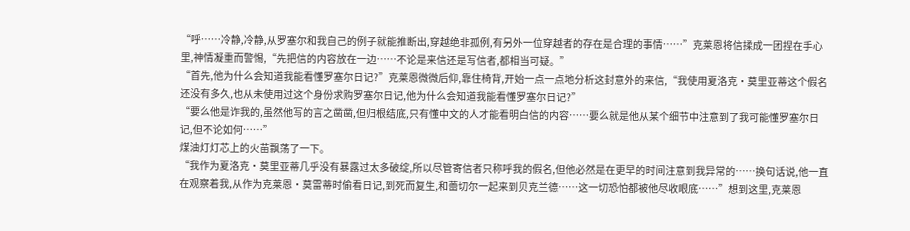“呼……冷静,冷静,从罗塞尔和我自己的例子就能推断出,穿越绝非孤例,有另外一位穿越者的存在是合理的事情……”克莱恩将信揉成一团捏在手心里,神情凝重而警惕,“先把信的内容放在一边……不论是来信还是写信者,都相当可疑。”
“首先,他为什么会知道我能看懂罗塞尔日记?”克莱恩微微后仰,靠住椅背,开始一点一点地分析这封意外的来信,“我使用夏洛克·莫里亚蒂这个假名还没有多久,也从未使用过这个身份求购罗塞尔日记,他为什么会知道我能看懂罗塞尔日记?”
“要么他是诈我的,虽然他写的言之凿凿,但归根结底,只有懂中文的人才能看明白信的内容……要么就是他从某个细节中注意到了我可能懂罗塞尔日记,但不论如何……”
煤油灯灯芯上的火苗飘荡了一下。
“我作为夏洛克·莫里亚蒂几乎没有暴露过太多破绽,所以尽管寄信者只称呼我的假名,但他必然是在更早的时间注意到我异常的……换句话说,他一直在观察着我,从作为克莱恩·莫雷蒂时偷看日记,到死而复生,和蕾切尔一起来到贝克兰德……这一切恐怕都被他尽收眼底……”想到这里,克莱恩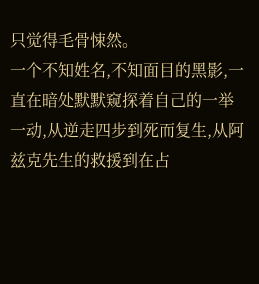只觉得毛骨悚然。
一个不知姓名,不知面目的黑影,一直在暗处默默窥探着自己的一举一动,从逆走四步到死而复生,从阿兹克先生的救援到在占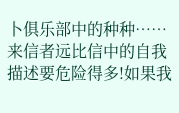卜俱乐部中的种种……
来信者远比信中的自我描述要危险得多!如果我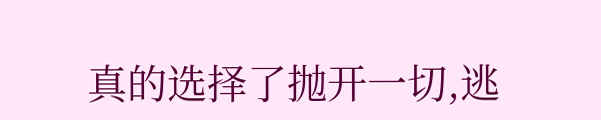真的选择了抛开一切,逃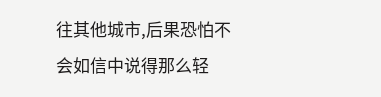往其他城市,后果恐怕不会如信中说得那么轻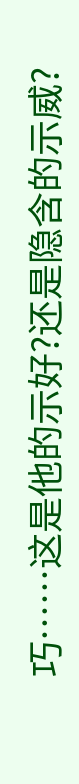巧……这是他的示好?还是隐含的示威?